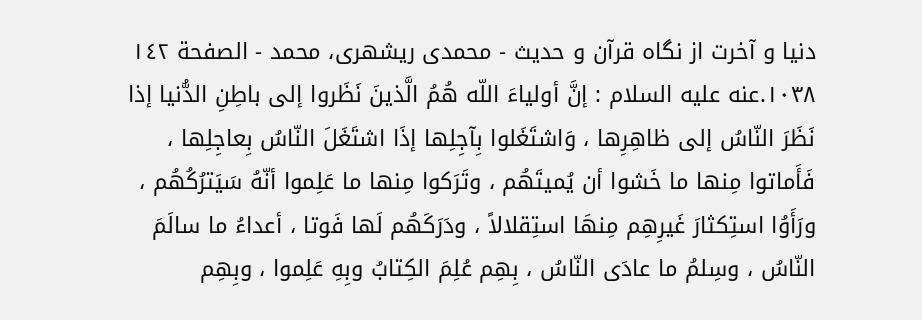دنيا و آخرت از نگاه قرآن و حديث - محمدی ریشهری، محمد - الصفحة ١٤٢
١٠٣٨.عنه عليه السلام : إنَّ أولياءَ اللّه هُمُ الَّذينَ نَظَروا إلى باطِنِ الدُّنيا إذا نَظَرَ النّاسُ إلى ظاهِرِها ، وَاشتَغَلوا بِآجِلِها إذَا اشتَغَلَ النّاسُ بِعاجِلِها ، فَأَماتوا مِنها ما خَشوا أن يُميتَهُم ، وتَرَكوا مِنها ما عَلِموا أنّهُ سَيَترُكُهُم ، ورَأَوُا استِكثارَ غَيرِهِم مِنهَا استِقلالاً ، ودَرَكَهُم لَها فَوتا ، أعداءُ ما سالَمَ النّاسُ ، وسِلمُ ما عادَى النّاسُ ، بِهِم عُلِمَ الكِتابُ وبِهِ عَلِموا ، وبِهِم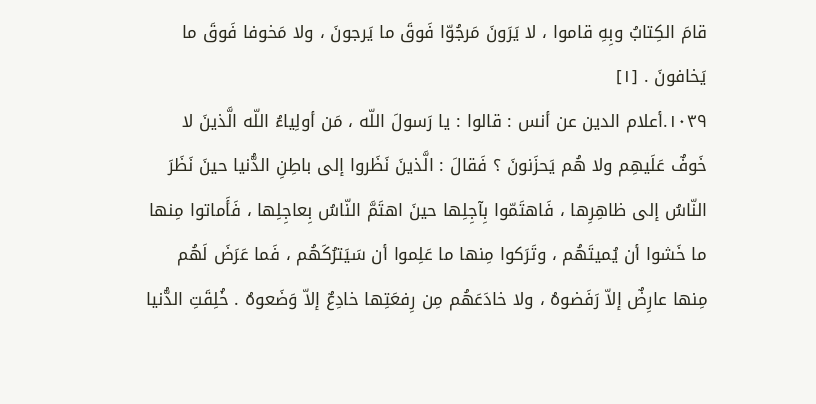قامَ الكِتابُ وبِهِ قاموا ، لا يَرَونَ مَرجُوّا فَوقَ ما يَرجونَ ، ولا مَخوفا فَوقَ ما يَخافونَ . [١]
١٠٣٩.أعلام الدين عن أنس : قالوا : يا رَسولَ اللّه ، مَن أولِياءُ اللّه الَّذينَ لا خَوفٌ عَلَيهِم ولا هُم يَحزَنونَ ؟ فَقالَ : الَّذينَ نَظَروا إلى باطِنِ الدُّنيا حينَ نَظَرَ النّاسُ إلى ظاهِرِها ، فَاهتَمّوا بِآجِلِها حينَ اهتَمَّ النّاسُ بِعاجِلِها ، فَأَماتوا مِنها ما خَشوا أن يُميتَهُم ، وتَرَكوا مِنها ما عَلِموا أن سَيَترُكَهُم ، فَما عَرَضَ لَهُم مِنها عارِضٌ إلاّ رَفَضوهُ ، ولا خادَعَهُم مِن رِفعَتِها خادِعٌ إلاّ وَضَعوهُ . خُلِقَتِ الدُّنيا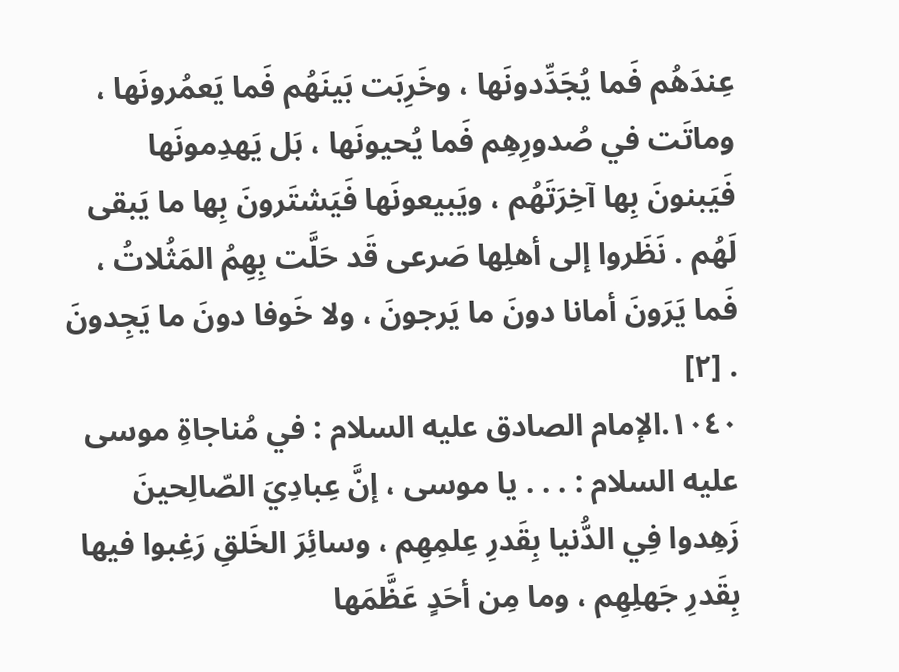عِندَهُم فَما يُجَدِّدونَها ، وخَرِبَت بَينَهُم فَما يَعمُرونَها ، وماتَت في صُدورِهِم فَما يُحيونَها ، بَل يَهدِمونَها فَيَبنونَ بِها آخِرَتَهُم ، ويَبيعونَها فَيَشتَرونَ بِها ما يَبقى لَهُم . نَظَروا إلى أهلِها صَرعى قَد حَلَّت بِهِمُ المَثُلاتُ ، فَما يَرَونَ أمانا دونَ ما يَرجونَ ، ولا خَوفا دونَ ما يَجِدونَ . [٢]
١٠٤٠.الإمام الصادق عليه السلام : في مُناجاةِ موسى عليه السلام : . . . يا موسى ، إنَّ عِبادِيَ الصّالِحينَ زَهِدوا فِي الدُّنيا بِقَدرِ عِلمِهِم ، وسائِرَ الخَلقِ رَغِبوا فيها بِقَدرِ جَهلِهِم ، وما مِن أحَدٍ عَظَّمَها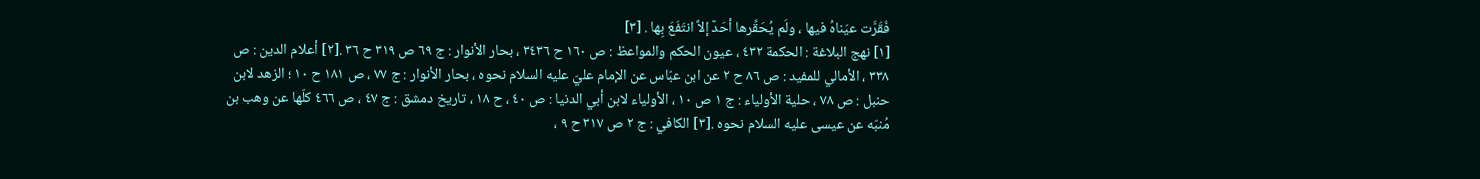فَقَرَّت عيَناهُ فيها ، ولَم يُحَقِّرها أحَدٌ إلاَّ انتَفَعَ بِها . [٣]
[١] نهج البلاغة : الحكمة ٤٣٢ ، عيون الحكم والمواعظ : ص ١٦٠ ح ٣٤٣٦ ، بحار الأنوار : ج ٦٩ ص ٣١٩ ح ٣٦ .[٢] أعلام الدين : ص ٣٣٨ ، الأمالي للمفيد : ص ٨٦ ح ٢ عن ابن عبّاس عن الإمام عليّ عليه السلام نحوه ، بحار الأنوار : ج ٧٧ ، ص ١٨١ ح ١٠ ؛ الزهد لابن حنبل : ص ٧٨ ، حلية الأولياء : ج ١ ص ١٠ ، الأولياء لابن أبي الدنيا : ص ٤٠ ، ح ١٨ ، تاريخ دمشق : ج ٤٧ ، ص ٤٦٦ كلّها عن وهب بن مُنبّه عن عيسى عليه السلام نحوه .[٣] الكافي : ج ٢ ص ٣١٧ ح ٩ ،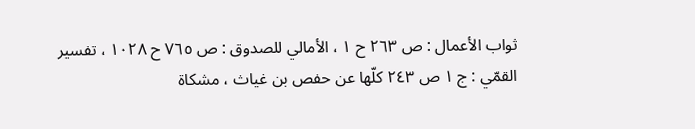ثواب الأعمال : ص ٢٦٣ ح ١ ، الأمالي للصدوق : ص ٧٦٥ ح ١٠٢٨ ، تفسير القمّي : ج ١ ص ٢٤٣ كلّها عن حفص بن غياث ، مشكاة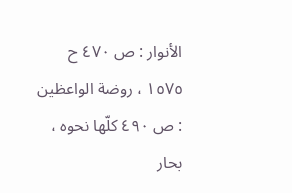الأنوار : ص ٤٧٠ ح ١٥٧٥ ، روضة الواعظين : ص ٤٩٠ كلّها نحوه ، بحار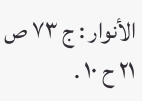الأنوار : ج ٧٣ ص ٢١ ح ١٠ .